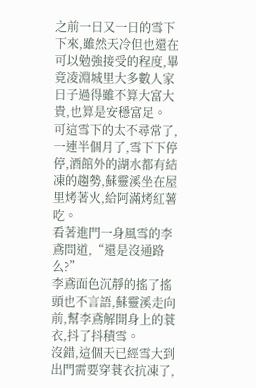之前一日又一日的雪下下來,雖然天冷但也還在可以勉強接受的程度,畢竟凌淵城里大多數人家日子過得雖不算大富大貴,也算是安穩富足。
可這雪下的太不尋常了,一連半個月了,雪下下停停,酒館外的湖水都有結凍的趨勢,蘇靈溪坐在屋里烤著火,給阿滿烤紅薯吃。
看著進門一身風雪的李鳶問道,“還是沒通路么?”
李鳶面色沉靜的搖了搖頭也不言語,蘇靈溪走向前,幫李鳶解開身上的蓑衣,抖了抖積雪。
沒錯,這個天已經雪大到出門需要穿蓑衣抗凍了,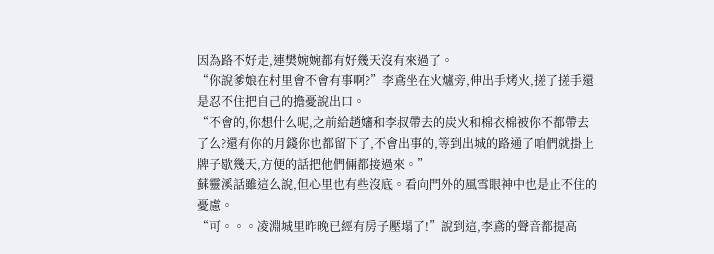因為路不好走,連樊婉婉都有好幾天沒有來過了。
“你說爹娘在村里會不會有事啊?”李鳶坐在火爐旁,伸出手烤火,搓了搓手還是忍不住把自己的擔憂說出口。
“不會的,你想什么呢,之前給趙嬸和李叔帶去的炭火和棉衣棉被你不都帶去了么?還有你的月錢你也都留下了,不會出事的,等到出城的路通了咱們就掛上牌子歇幾天,方便的話把他們倆都接過來。”
蘇靈溪話雖這么說,但心里也有些沒底。看向門外的風雪眼神中也是止不住的憂慮。
“可。。。凌淵城里昨晚已經有房子壓塌了!”說到這,李鳶的聲音都提高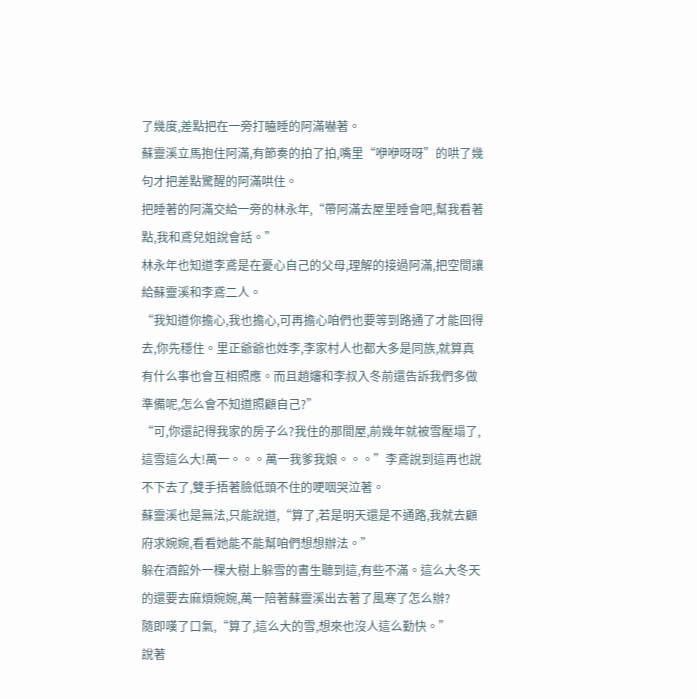了幾度,差點把在一旁打瞌睡的阿滿嚇著。
蘇靈溪立馬抱住阿滿,有節奏的拍了拍,嘴里“咿咿呀呀”的哄了幾句才把差點驚醒的阿滿哄住。
把睡著的阿滿交給一旁的林永年,“帶阿滿去屋里睡會吧,幫我看著點,我和鳶兒姐說會話。”
林永年也知道李鳶是在憂心自己的父母,理解的接過阿滿,把空間讓給蘇靈溪和李鳶二人。
“我知道你擔心,我也擔心,可再擔心咱們也要等到路通了才能回得去,你先穩住。里正爺爺也姓李,李家村人也都大多是同族,就算真有什么事也會互相照應。而且趙嬸和李叔入冬前還告訴我們多做準備呢,怎么會不知道照顧自己?”
“可,你還記得我家的房子么?我住的那間屋,前幾年就被雪壓塌了,這雪這么大!萬一。。。萬一我爹我娘。。。”李鳶說到這再也說不下去了,雙手捂著臉低頭不住的哽咽哭泣著。
蘇靈溪也是無法,只能說道,“算了,若是明天還是不通路,我就去顧府求婉婉,看看她能不能幫咱們想想辦法。”
躲在酒館外一棵大樹上躲雪的書生聽到這,有些不滿。這么大冬天的還要去麻煩婉婉,萬一陪著蘇靈溪出去著了風寒了怎么辦?
隨即嘆了口氣,“算了,這么大的雪,想來也沒人這么勤快。”
說著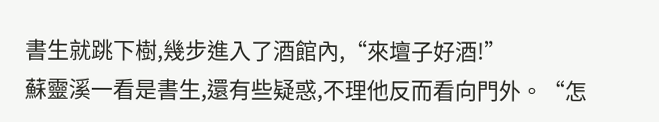書生就跳下樹,幾步進入了酒館內,“來壇子好酒!”
蘇靈溪一看是書生,還有些疑惑,不理他反而看向門外。“怎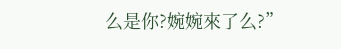么是你?婉婉來了么?”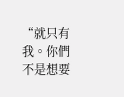“就只有我。你們不是想要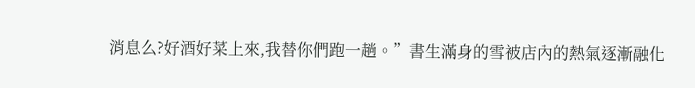消息么?好酒好菜上來,我替你們跑一趟。”書生滿身的雪被店內的熱氣逐漸融化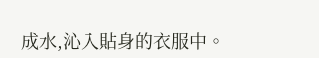成水,沁入貼身的衣服中。